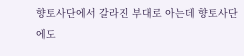향토사단에서 갈라진 부대로 아는데 향토사단에도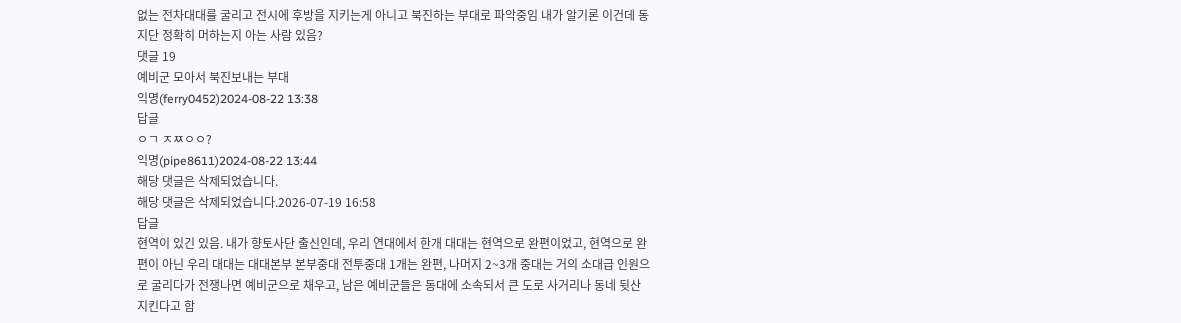없는 전차대대를 굴리고 전시에 후방을 지키는게 아니고 북진하는 부대로 파악중임 내가 알기론 이건데 동지단 정확히 머하는지 아는 사람 있음?
댓글 19
예비군 모아서 북진보내는 부대
익명(ferry0452)2024-08-22 13:38
답글
ㅇㄱ ㅈㅉㅇㅇ?
익명(pipe8611)2024-08-22 13:44
해당 댓글은 삭제되었습니다.
해당 댓글은 삭제되었습니다.2026-07-19 16:58
답글
현역이 있긴 있음. 내가 향토사단 출신인데, 우리 연대에서 한개 대대는 현역으로 완편이었고, 현역으로 완편이 아닌 우리 대대는 대대본부 본부중대 전투중대 1개는 완편, 나머지 2~3개 중대는 거의 소대급 인원으로 굴리다가 전쟁나면 예비군으로 채우고, 남은 예비군들은 동대에 소속되서 큰 도로 사거리나 동네 뒷산 지킨다고 함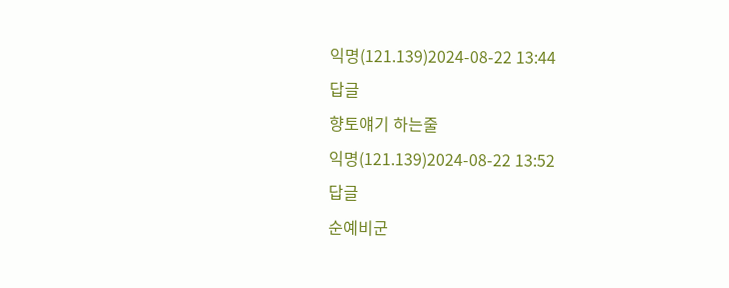익명(121.139)2024-08-22 13:44
답글
향토얘기 하는줄
익명(121.139)2024-08-22 13:52
답글
순예비군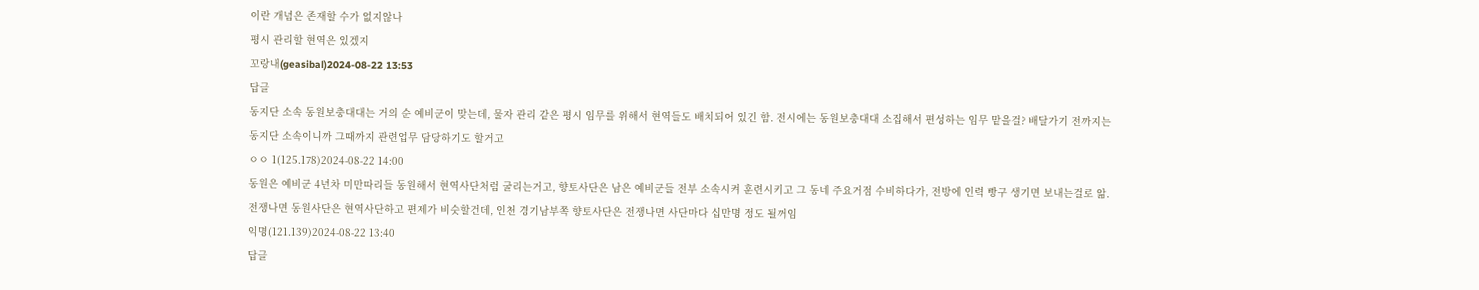이란 개념은 존재할 수가 없지않나
평시 관리할 현역은 있겠지
꼬랑내(geasibal)2024-08-22 13:53
답글
동지단 소속 동원보충대대는 거의 순 예비군이 맞는데, 물자 관리 같은 평시 임무를 위해서 현역들도 배치되어 있긴 함. 전시에는 동원보충대대 소집해서 편성하는 임무 맡을걸? 배달가기 전까지는 동지단 소속이니까 그때까지 관련업무 담당하기도 할거고
ㅇㅇ 1(125.178)2024-08-22 14:00
동원은 예비군 4년차 미만따리들 동원해서 현역사단처럼 굴리는거고, 향토사단은 남은 예비군들 전부 소속시켜 훈련시키고 그 동네 주요거점 수비하다가, 전방에 인력 빵구 생기면 보내는걸로 앎. 전쟁나면 동원사단은 현역사단하고 편제가 비슷할건데, 인천 경기남부쪽 향토사단은 전쟁나면 사단마다 십만명 정도 될꺼임
익명(121.139)2024-08-22 13:40
답글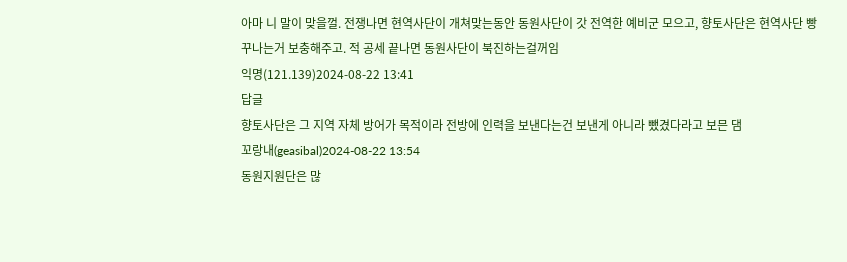아마 니 말이 맞을껄. 전쟁나면 현역사단이 개쳐맞는동안 동원사단이 갓 전역한 예비군 모으고, 향토사단은 현역사단 빵꾸나는거 보충해주고. 적 공세 끝나면 동원사단이 북진하는걸꺼임
익명(121.139)2024-08-22 13:41
답글
향토사단은 그 지역 자체 방어가 목적이라 전방에 인력을 보낸다는건 보낸게 아니라 뺐겼다라고 보믄 댐
꼬랑내(geasibal)2024-08-22 13:54
동원지원단은 많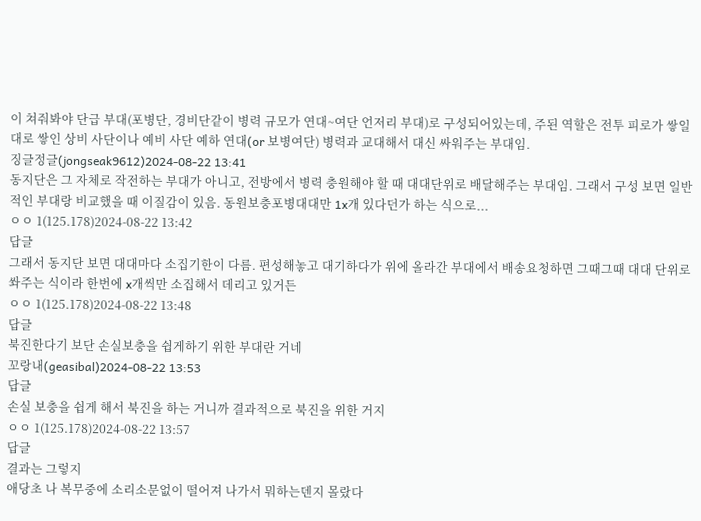이 쳐줘봐야 단급 부대(포병단, 경비단같이 병력 규모가 연대~여단 언저리 부대)로 구성되어있는데, 주된 역할은 전투 피로가 쌓일대로 쌓인 상비 사단이나 예비 사단 예하 연대(or 보병여단) 병력과 교대해서 대신 싸워주는 부대임.
징글정글(jongseak9612)2024-08-22 13:41
동지단은 그 자체로 작전하는 부대가 아니고, 전방에서 병력 충원해야 할 때 대대단위로 배달해주는 부대임. 그래서 구성 보면 일반적인 부대랑 비교했을 때 이질감이 있음. 동원보충포병대대만 1x개 있다던가 하는 식으로...
ㅇㅇ 1(125.178)2024-08-22 13:42
답글
그래서 동지단 보면 대대마다 소집기한이 다름. 편성해놓고 대기하다가 위에 올라간 부대에서 배송요청하면 그때그때 대대 단위로 쏴주는 식이라 한번에 x개씩만 소집해서 데리고 있거든
ㅇㅇ 1(125.178)2024-08-22 13:48
답글
북진한다기 보단 손실보충을 쉽게하기 위한 부대란 거네
꼬랑내(geasibal)2024-08-22 13:53
답글
손실 보충을 쉽게 해서 북진을 하는 거니까 결과적으로 북진을 위한 거지
ㅇㅇ 1(125.178)2024-08-22 13:57
답글
결과는 그렇지
애당초 나 복무중에 소리소문없이 떨어져 나가서 뭐하는덴지 몰랐다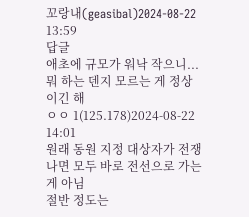꼬랑내(geasibal)2024-08-22 13:59
답글
애초에 규모가 워낙 작으니... 뭐 하는 덴지 모르는 게 정상이긴 해
ㅇㅇ 1(125.178)2024-08-22 14:01
원래 동원 지정 대상자가 전쟁나면 모두 바로 전선으로 가는게 아님
절반 정도는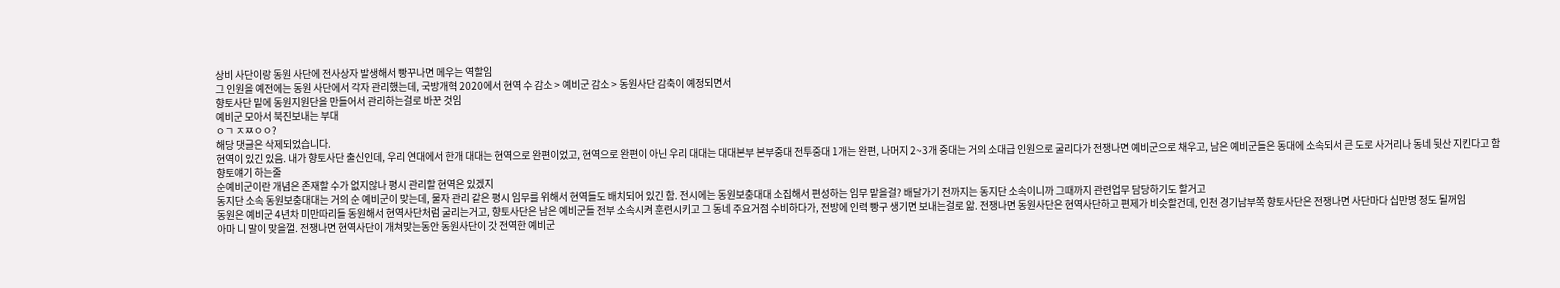상비 사단이랑 동원 사단에 전사상자 발생해서 빵꾸나면 메우는 역할임
그 인원을 예전에는 동원 사단에서 각자 관리했는데, 국방개혁 2020에서 현역 수 감소 > 예비군 감소 > 동원사단 감축이 예정되면서
향토사단 밑에 동원지원단을 만들어서 관리하는걸로 바꾼 것임
예비군 모아서 북진보내는 부대
ㅇㄱ ㅈㅉㅇㅇ?
해당 댓글은 삭제되었습니다.
현역이 있긴 있음. 내가 향토사단 출신인데, 우리 연대에서 한개 대대는 현역으로 완편이었고, 현역으로 완편이 아닌 우리 대대는 대대본부 본부중대 전투중대 1개는 완편, 나머지 2~3개 중대는 거의 소대급 인원으로 굴리다가 전쟁나면 예비군으로 채우고, 남은 예비군들은 동대에 소속되서 큰 도로 사거리나 동네 뒷산 지킨다고 함
향토얘기 하는줄
순예비군이란 개념은 존재할 수가 없지않나 평시 관리할 현역은 있겠지
동지단 소속 동원보충대대는 거의 순 예비군이 맞는데, 물자 관리 같은 평시 임무를 위해서 현역들도 배치되어 있긴 함. 전시에는 동원보충대대 소집해서 편성하는 임무 맡을걸? 배달가기 전까지는 동지단 소속이니까 그때까지 관련업무 담당하기도 할거고
동원은 예비군 4년차 미만따리들 동원해서 현역사단처럼 굴리는거고, 향토사단은 남은 예비군들 전부 소속시켜 훈련시키고 그 동네 주요거점 수비하다가, 전방에 인력 빵구 생기면 보내는걸로 앎. 전쟁나면 동원사단은 현역사단하고 편제가 비슷할건데, 인천 경기남부쪽 향토사단은 전쟁나면 사단마다 십만명 정도 될꺼임
아마 니 말이 맞을껄. 전쟁나면 현역사단이 개쳐맞는동안 동원사단이 갓 전역한 예비군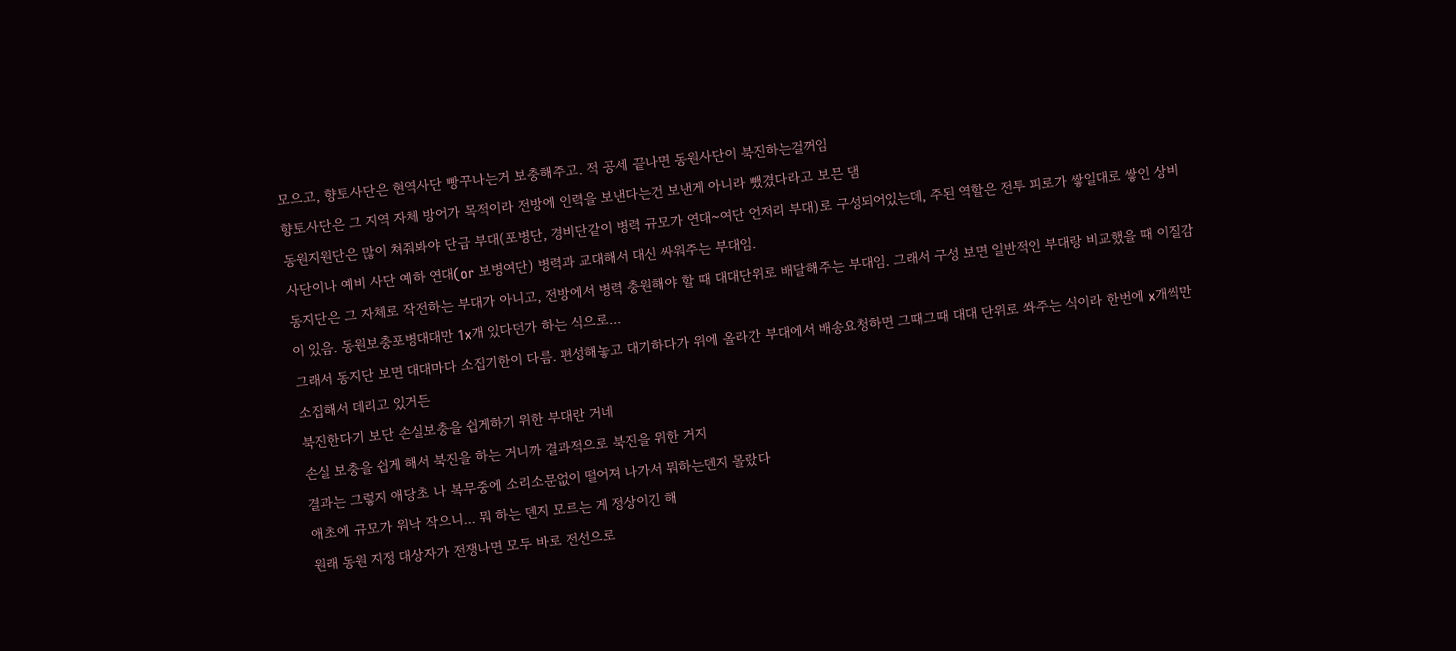모으고, 향토사단은 현역사단 빵꾸나는거 보충해주고. 적 공세 끝나면 동원사단이 북진하는걸꺼임
향토사단은 그 지역 자체 방어가 목적이라 전방에 인력을 보낸다는건 보낸게 아니라 뺐겼다라고 보믄 댐
동원지원단은 많이 쳐줘봐야 단급 부대(포병단, 경비단같이 병력 규모가 연대~여단 언저리 부대)로 구성되어있는데, 주된 역할은 전투 피로가 쌓일대로 쌓인 상비 사단이나 예비 사단 예하 연대(or 보병여단) 병력과 교대해서 대신 싸워주는 부대임.
동지단은 그 자체로 작전하는 부대가 아니고, 전방에서 병력 충원해야 할 때 대대단위로 배달해주는 부대임. 그래서 구성 보면 일반적인 부대랑 비교했을 때 이질감이 있음. 동원보충포병대대만 1x개 있다던가 하는 식으로...
그래서 동지단 보면 대대마다 소집기한이 다름. 편성해놓고 대기하다가 위에 올라간 부대에서 배송요청하면 그때그때 대대 단위로 쏴주는 식이라 한번에 x개씩만 소집해서 데리고 있거든
북진한다기 보단 손실보충을 쉽게하기 위한 부대란 거네
손실 보충을 쉽게 해서 북진을 하는 거니까 결과적으로 북진을 위한 거지
결과는 그렇지 애당초 나 복무중에 소리소문없이 떨어져 나가서 뭐하는덴지 몰랐다
애초에 규모가 워낙 작으니... 뭐 하는 덴지 모르는 게 정상이긴 해
원래 동원 지정 대상자가 전쟁나면 모두 바로 전선으로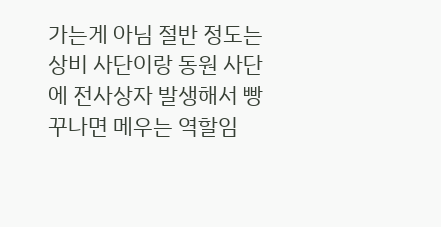가는게 아님 절반 정도는 상비 사단이랑 동원 사단에 전사상자 발생해서 빵꾸나면 메우는 역할임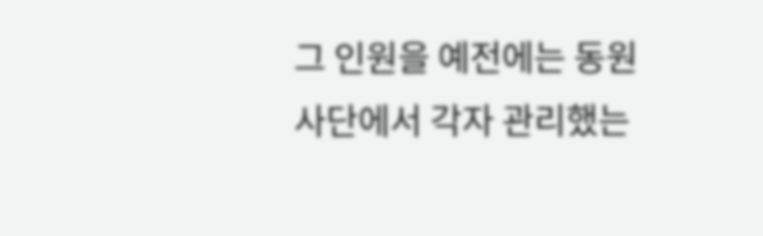그 인원을 예전에는 동원 사단에서 각자 관리했는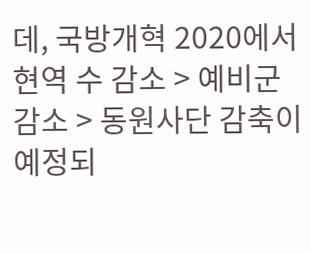데, 국방개혁 2020에서 현역 수 감소 > 예비군 감소 > 동원사단 감축이 예정되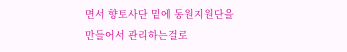면서 향토사단 밑에 동원지원단을 만들어서 관리하는걸로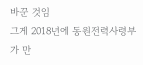바꾼 것임
그게 2018년에 동원전력사령부가 만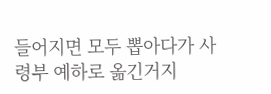들어지면 모두 뽑아다가 사령부 예하로 옮긴거지